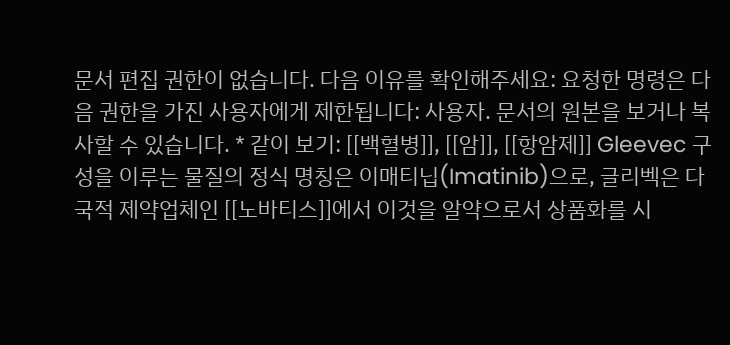문서 편집 권한이 없습니다. 다음 이유를 확인해주세요: 요청한 명령은 다음 권한을 가진 사용자에게 제한됩니다: 사용자. 문서의 원본을 보거나 복사할 수 있습니다. * 같이 보기: [[백혈병]], [[암]], [[항암제]] Gleevec 구성을 이루는 물질의 정식 명칭은 이매티닙(Imatinib)으로, 글리벡은 다국적 제약업체인 [[노바티스]]에서 이것을 알약으로서 상품화를 시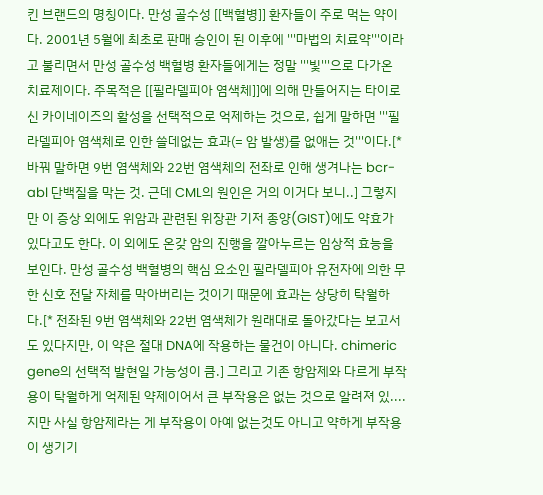킨 브랜드의 명칭이다. 만성 골수성 [[백혈병]] 환자들이 주로 먹는 약이다. 2001년 5월에 최초로 판매 승인이 된 이후에 '''마법의 치료약'''이라고 불리면서 만성 골수성 백혈병 환자들에게는 정말 '''빛'''으로 다가온 치료제이다. 주목적은 [[필라델피아 염색체]]에 의해 만들어지는 타이로신 카이네이즈의 활성을 선택적으로 억제하는 것으로, 쉽게 말하면 '''필라델피아 염색체로 인한 쓸데없는 효과(= 암 발생)를 없애는 것'''이다.[* 바꿔 말하면 9번 염색체와 22번 염색체의 전좌로 인해 생겨나는 bcr-abl 단백질을 막는 것. 근데 CML의 원인은 거의 이거다 보니..] 그렇지만 이 증상 외에도 위암과 관련된 위장관 기저 종양(GIST)에도 약효가 있다고도 한다. 이 외에도 온갖 암의 진행을 깔아누르는 임상적 효능을 보인다. 만성 골수성 백혈병의 핵심 요소인 필라델피아 유전자에 의한 무한 신호 전달 자체를 막아버리는 것이기 때문에 효과는 상당히 탁월하다.[* 전좌된 9번 염색체와 22번 염색체가 원래대로 돌아갔다는 보고서도 있다지만, 이 약은 절대 DNA에 작용하는 물건이 아니다. chimeric gene의 선택적 발현일 가능성이 큼.] 그리고 기존 항암제와 다르게 부작용이 탁월하게 억제된 약제이어서 큰 부작용은 없는 것으로 알려져 있....지만 사실 항암제라는 게 부작용이 아예 없는것도 아니고 약하게 부작용이 생기기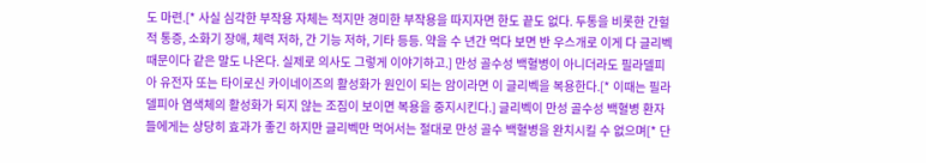도 마련.[* 사실 심각한 부작용 자체는 적지만 경미한 부작용을 따지자면 한도 끝도 없다. 두통을 비롯한 간헐적 통증, 소화기 장애, 체력 저하, 간 기능 저하, 기타 등등. 약을 수 년간 먹다 보면 반 우스개로 이게 다 글리벡 때문이다 같은 말도 나온다. 실제로 의사도 그렇게 이야기하고.] 만성 골수성 백혈병이 아니더라도 필라델피아 유전자 또는 타이로신 카이네이즈의 활성화가 원인이 되는 암이라면 이 글리벡을 복용한다.[* 이때는 필라델피아 염색체의 활성화가 되지 않는 조짐이 보이면 복용을 중지시킨다.] 글리벡이 만성 골수성 백혈병 환자들에게는 상당히 효과가 좋긴 하지만 글리벡만 먹어서는 절대로 만성 골수 백혈병을 완치시킬 수 없으며[* 단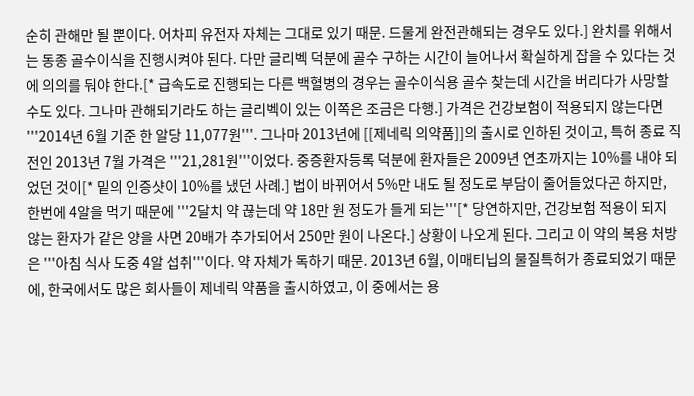순히 관해만 될 뿐이다. 어차피 유전자 자체는 그대로 있기 때문. 드물게 완전관해되는 경우도 있다.] 완치를 위해서는 동종 골수이식을 진행시켜야 된다. 다만 글리벡 덕분에 골수 구하는 시간이 늘어나서 확실하게 잡을 수 있다는 것에 의의를 둬야 한다.[* 급속도로 진행되는 다른 백혈병의 경우는 골수이식용 골수 찾는데 시간을 버리다가 사망할 수도 있다. 그나마 관해되기라도 하는 글리벡이 있는 이쪽은 조금은 다행.] 가격은 건강보험이 적용되지 않는다면 '''2014년 6월 기준 한 알당 11,077원'''. 그나마 2013년에 [[제네릭 의약품]]의 출시로 인하된 것이고, 특허 종료 직전인 2013년 7월 가격은 '''21,281원'''이었다. 중증환자등록 덕분에 환자들은 2009년 연초까지는 10%를 내야 되었던 것이[* 밑의 인증샷이 10%를 냈던 사례.] 법이 바뀌어서 5%만 내도 될 정도로 부담이 줄어들었다곤 하지만, 한번에 4알을 먹기 때문에 '''2달치 약 끊는데 약 18만 원 정도가 들게 되는'''[* 당연하지만, 건강보험 적용이 되지 않는 환자가 같은 양을 사면 20배가 추가되어서 250만 원이 나온다.] 상황이 나오게 된다. 그리고 이 약의 복용 처방은 '''아침 식사 도중 4알 섭취'''이다. 약 자체가 독하기 때문. 2013년 6월, 이매티닙의 물질특허가 종료되었기 때문에, 한국에서도 많은 회사들이 제네릭 약품을 출시하였고, 이 중에서는 용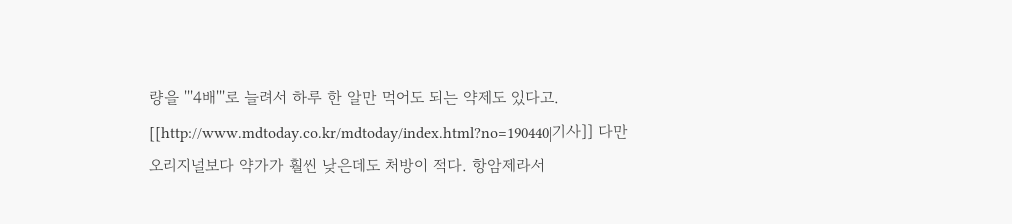량을 '''4배'''로 늘려서 하루 한 알만 먹어도 되는 약제도 있다고. [[http://www.mdtoday.co.kr/mdtoday/index.html?no=190440|기사]] 다만 오리지널보다 약가가 훨씬 낮은데도 처방이 적다. 항암제라서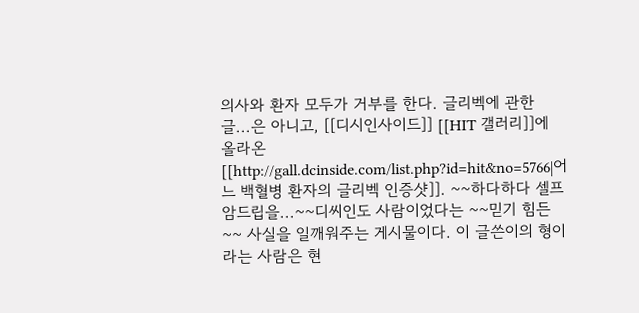의사와 환자 모두가 거부를 한다. 글리벡에 관한 글...은 아니고, [[디시인사이드]] [[HIT 갤러리]]에 올라온 [[http://gall.dcinside.com/list.php?id=hit&no=5766|어느 백혈병 환자의 글리벡 인증샷]]. ~~하다하다 셀프 암드립을...~~디씨인도 사람이었다는 ~~믿기 힘든~~ 사실을 일깨워주는 게시물이다. 이 글쓴이의 형이라는 사람은 현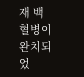재 백혈병이 완치되었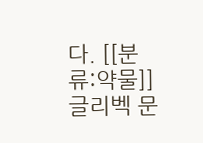다. [[분류:약물]] 글리벡 문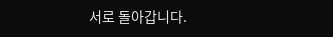서로 돌아갑니다.